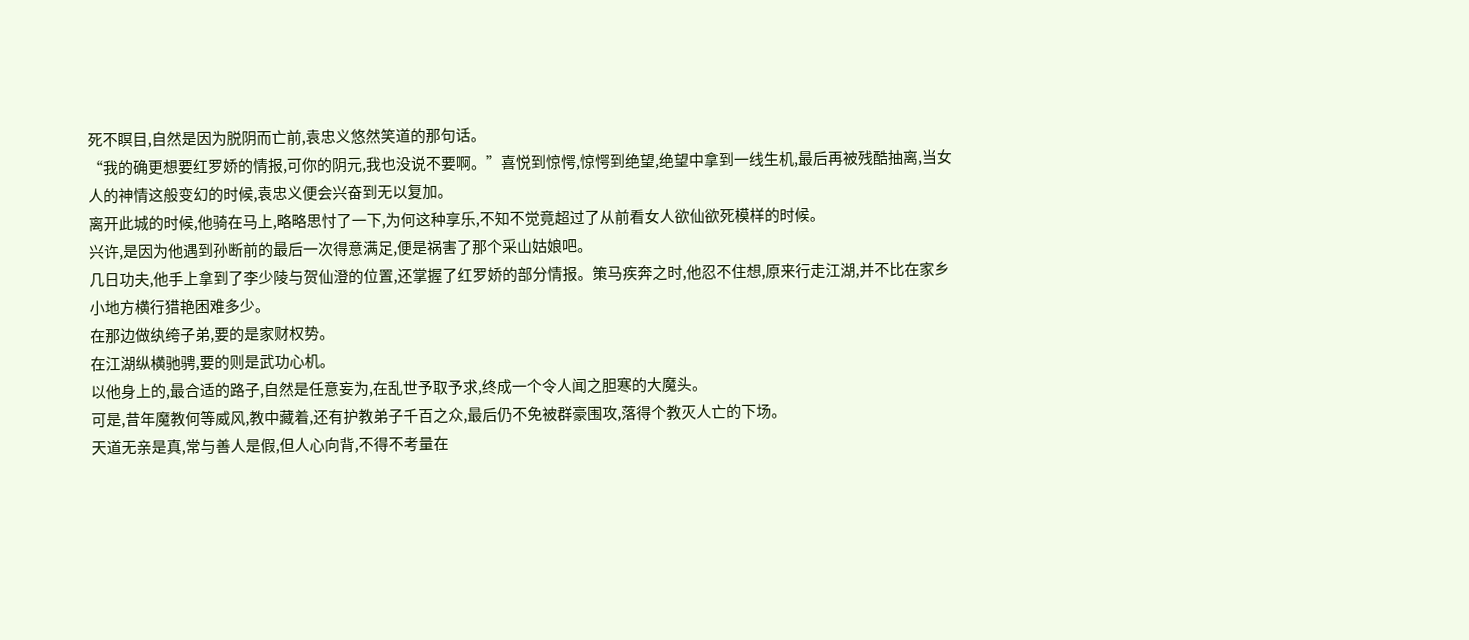死不瞑目,自然是因为脱阴而亡前,袁忠义悠然笑道的那句话。
“我的确更想要红罗娇的情报,可你的阴元,我也没说不要啊。”喜悦到惊愕,惊愕到绝望,绝望中拿到一线生机,最后再被残酷抽离,当女人的神情这般变幻的时候,袁忠义便会兴奋到无以复加。
离开此城的时候,他骑在马上,略略思忖了一下,为何这种享乐,不知不觉竟超过了从前看女人欲仙欲死模样的时候。
兴许,是因为他遇到孙断前的最后一次得意满足,便是祸害了那个采山姑娘吧。
几日功夫,他手上拿到了李少陵与贺仙澄的位置,还掌握了红罗娇的部分情报。策马疾奔之时,他忍不住想,原来行走江湖,并不比在家乡小地方横行猎艳困难多少。
在那边做纨绔子弟,要的是家财权势。
在江湖纵横驰骋,要的则是武功心机。
以他身上的,最合适的路子,自然是任意妄为,在乱世予取予求,终成一个令人闻之胆寒的大魔头。
可是,昔年魔教何等威风,教中藏着,还有护教弟子千百之众,最后仍不免被群豪围攻,落得个教灭人亡的下场。
天道无亲是真,常与善人是假,但人心向背,不得不考量在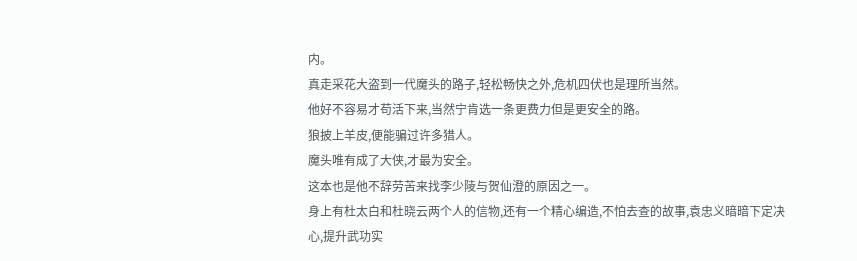内。
真走采花大盗到一代魔头的路子,轻松畅快之外,危机四伏也是理所当然。
他好不容易才苟活下来,当然宁肯选一条更费力但是更安全的路。
狼披上羊皮,便能骗过许多猎人。
魔头唯有成了大侠,才最为安全。
这本也是他不辞劳苦来找李少陵与贺仙澄的原因之一。
身上有杜太白和杜晓云两个人的信物,还有一个精心编造,不怕去查的故事,袁忠义暗暗下定决心,提升武功实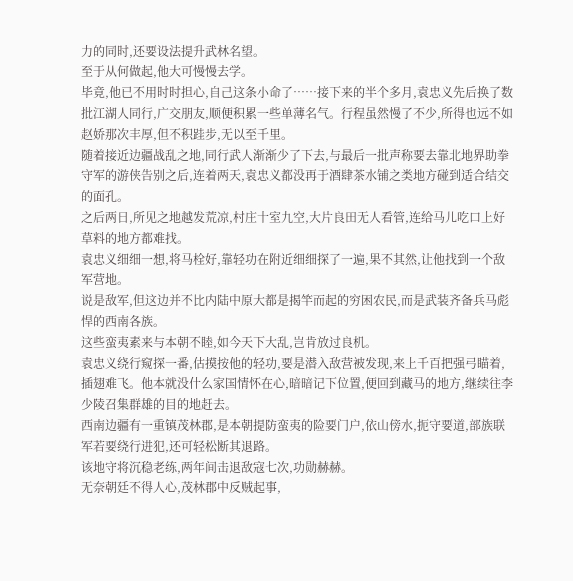力的同时,还要设法提升武林名望。
至于从何做起,他大可慢慢去学。
毕竟,他已不用时时担心,自己这条小命了……接下来的半个多月,袁忠义先后换了数批江湖人同行,广交朋友,顺便积累一些单薄名气。行程虽然慢了不少,所得也远不如赵娇那次丰厚,但不积跬步,无以至千里。
随着接近边疆战乱之地,同行武人渐渐少了下去,与最后一批声称要去靠北地界助拳守军的游侠告别之后,连着两天,袁忠义都没再于酒肆茶水铺之类地方碰到适合结交的面孔。
之后两日,所见之地越发荒凉,村庄十室九空,大片良田无人看管,连给马儿吃口上好草料的地方都难找。
袁忠义细细一想,将马栓好,靠轻功在附近细细探了一遍,果不其然,让他找到一个敌军营地。
说是敌军,但这边并不比内陆中原大都是揭竿而起的穷困农民,而是武装齐备兵马彪悍的西南各族。
这些蛮夷素来与本朝不睦,如今天下大乱,岂肯放过良机。
袁忠义绕行窥探一番,估摸按他的轻功,要是潜入敌营被发现,来上千百把强弓瞄着,插翅难飞。他本就没什么家国情怀在心,暗暗记下位置,便回到藏马的地方,继续往李少陵召集群雄的目的地赶去。
西南边疆有一重镇茂林郡,是本朝提防蛮夷的险要门户,依山傍水,扼守要道,部族联军若要绕行进犯,还可轻松断其退路。
该地守将沉稳老练,两年间击退敌寇七次,功勋赫赫。
无奈朝廷不得人心,茂林郡中反贼起事,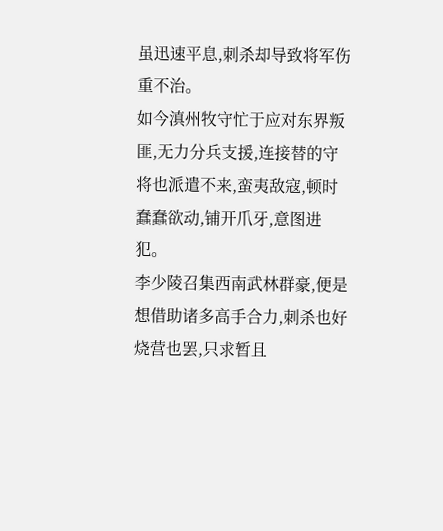虽迅速平息,刺杀却导致将军伤重不治。
如今滇州牧守忙于应对东界叛匪,无力分兵支援,连接替的守将也派遣不来,蛮夷敌寇,顿时蠢蠢欲动,铺开爪牙,意图进犯。
李少陵召集西南武林群豪,便是想借助诸多高手合力,刺杀也好烧营也罢,只求暂且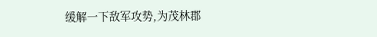缓解一下敌军攻势,为茂林郡